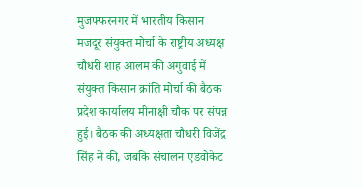मुजफ्फरनगर में भारतीय किसान मजदूर संयुक्त मोर्चा के राष्ट्रीय अध्यक्ष चौधरी शाह आलम की अगुवाई में संयुक्त किसान क्रांति मोर्चा की बैठक प्रदेश कार्यालय मीनाक्षी चौक पर संपन्न हुई। बैठक की अध्यक्षता चौधरी विजेंद्र सिंह ने की, जबकि संचालन एडवोकेट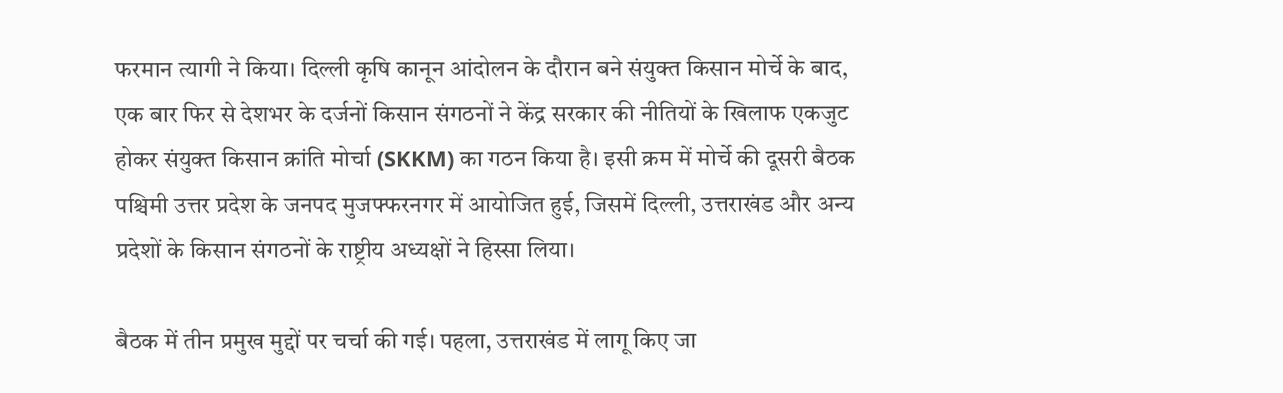फरमान त्यागी ने किया। दिल्ली कृषि कानून आंदोलन के दौरान बने संयुक्त किसान मोर्चे के बाद, एक बार फिर से देशभर के दर्जनों किसान संगठनों ने केंद्र सरकार की नीतियों के खिलाफ एकजुट होकर संयुक्त किसान क्रांति मोर्चा (SKKM) का गठन किया है। इसी क्रम में मोर्चे की दूसरी बैठक पश्चिमी उत्तर प्रदेश के जनपद मुजफ्फरनगर में आयोजित हुई, जिसमें दिल्ली, उत्तराखंड और अन्य प्रदेशों के किसान संगठनों के राष्ट्रीय अध्यक्षों ने हिस्सा लिया।

बैठक में तीन प्रमुख मुद्दों पर चर्चा की गई। पहला, उत्तराखंड में लागू किए जा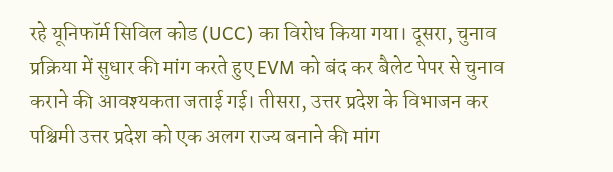रहे यूनिफॉर्म सिविल कोड (UCC) का विरोध किया गया। दूसरा, चुनाव प्रक्रिया में सुधार की मांग करते हुए EVM को बंद कर बैलेट पेपर से चुनाव कराने की आवश्यकता जताई गई। तीसरा, उत्तर प्रदेश के विभाजन कर पश्चिमी उत्तर प्रदेश को एक अलग राज्य बनाने की मांग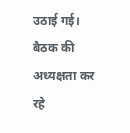उठाई गई। बैठक की अध्यक्षता कर रहे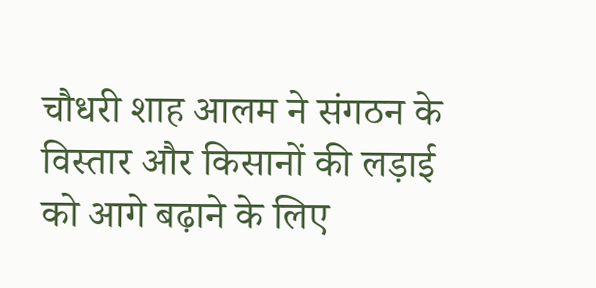चौधरी शाह आलम ने संगठन के विस्तार और किसानों की लड़ाई को आगे बढ़ाने के लिए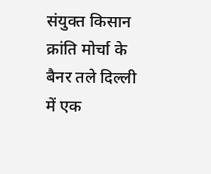संयुक्त किसान क्रांति मोर्चा के बैनर तले दिल्ली में एक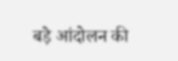बड़े आंदोलन की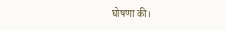घोषणा की।